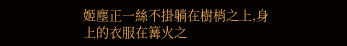姬塵正一絲不掛躺在樹梢之上,身上的衣服在篝火之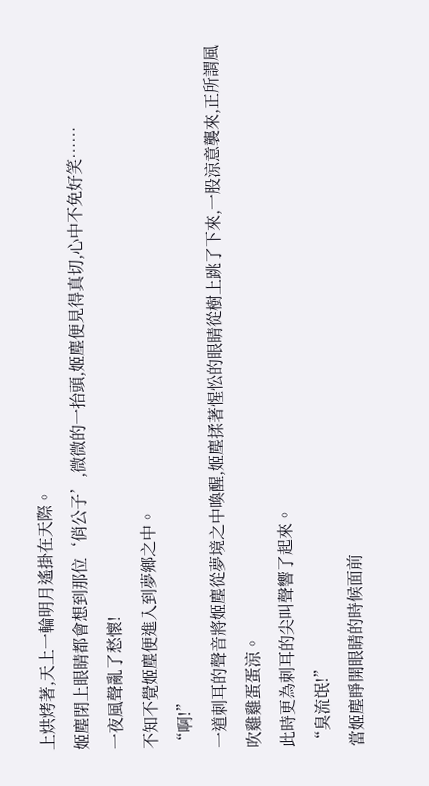上烘烤著,天上一輪明月遙掛在天際。
姬塵閉上眼睛都會想到那位‘俏公子’,微微的一抬頭,姬塵便見得真切,心中不免好笑……
一夜風聲亂了愁懷!
不知不覺姬塵便進入到夢鄉之中。
“啊!”
一道刺耳的聲音將姬塵從夢境之中喚醒,姬塵揉著惺忪的眼睛從樹上跳了下來,一股涼意襲來,正所謂風吹雞雞蛋蛋涼。
此時更為刺耳的尖叫聲響了起來。
“臭流氓!”
當姬塵睜開眼睛的時候面前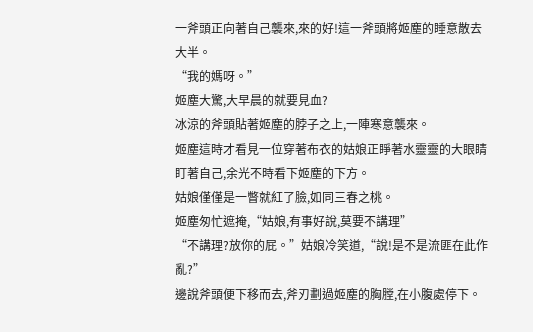一斧頭正向著自己襲來,來的好!這一斧頭將姬塵的睡意散去大半。
“我的媽呀。”
姬塵大驚,大早晨的就要見血?
冰涼的斧頭貼著姬塵的脖子之上,一陣寒意襲來。
姬塵這時才看見一位穿著布衣的姑娘正睜著水靈靈的大眼睛盯著自己,余光不時看下姬塵的下方。
姑娘僅僅是一瞥就紅了臉,如同三春之桃。
姬塵匆忙遮掩,“姑娘,有事好說,莫要不講理”
“不講理?放你的屁。”姑娘冷笑道,“說!是不是流匪在此作亂?”
邊說斧頭便下移而去,斧刃劃過姬塵的胸膛,在小腹處停下。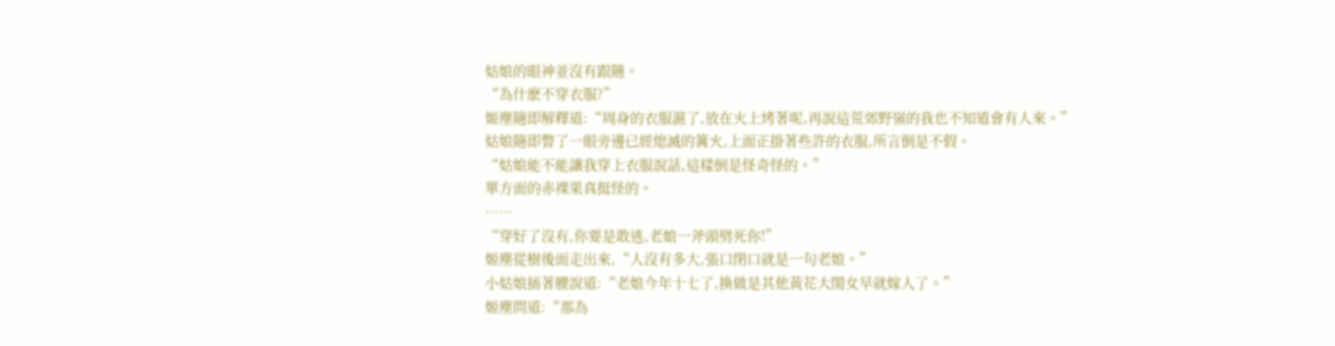姑娘的眼神並沒有跟隨。
“為什麽不穿衣服?”
姬塵隨即解釋道:“周身的衣服濕了,放在火上烤著呢,再說這荒郊野嶺的我也不知道會有人來。”
姑娘隨即瞥了一眼旁邊已經熄滅的篝火,上面正掛著些許的衣服,所言倒是不假。
“姑娘能不能讓我穿上衣服說話,這樣倒是怪奇怪的。”
單方面的赤裸果真挺怪的。
……
“穿好了沒有,你要是敢逃,老娘一斧頭劈死你!”
姬塵從樹後面走出來,“人沒有多大,張口閉口就是一句老娘。”
小姑娘插著腰說道:“老娘今年十七了,換做是其他黃花大閨女早就嫁人了。”
姬塵問道:“那為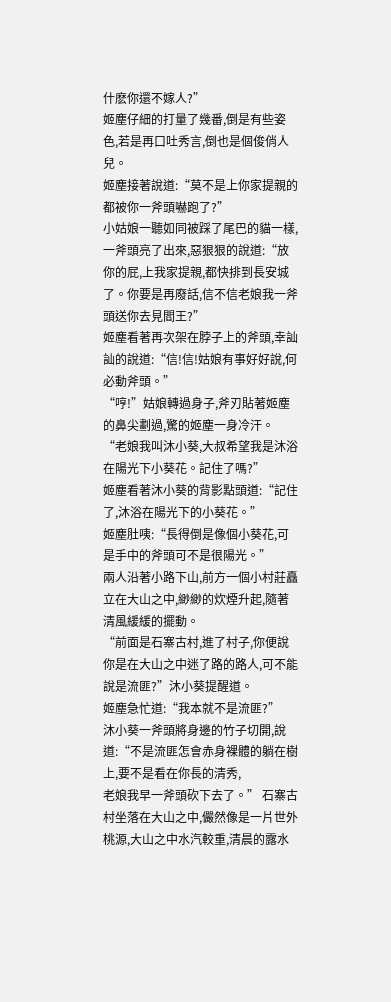什麽你還不嫁人?”
姬塵仔細的打量了幾番,倒是有些姿色,若是再口吐秀言,倒也是個俊俏人兒。
姬塵接著說道:“莫不是上你家提親的都被你一斧頭嚇跑了?”
小姑娘一聽如同被踩了尾巴的貓一樣,一斧頭亮了出來,惡狠狠的說道:“放你的屁,上我家提親,都快排到長安城了。你要是再廢話,信不信老娘我一斧頭送你去見閻王?”
姬塵看著再次架在脖子上的斧頭,幸訕訕的說道:“信!信!姑娘有事好好說,何必動斧頭。”
“哼!”姑娘轉過身子,斧刃貼著姬塵的鼻尖劃過,驚的姬塵一身冷汗。
“老娘我叫沐小葵,大叔希望我是沐浴在陽光下小葵花。記住了嗎?”
姬塵看著沐小葵的背影點頭道:“記住了,沐浴在陽光下的小葵花。”
姬塵肚咦:“長得倒是像個小葵花,可是手中的斧頭可不是很陽光。”
兩人沿著小路下山,前方一個小村莊矗立在大山之中,緲緲的炊煙升起,隨著清風緩緩的擺動。
“前面是石寨古村,進了村子,你便說你是在大山之中迷了路的路人,可不能說是流匪?”沐小葵提醒道。
姬塵急忙道:“我本就不是流匪?”
沐小葵一斧頭將身邊的竹子切開,說道:“不是流匪怎會赤身裸體的躺在樹上,要不是看在你長的清秀,
老娘我早一斧頭砍下去了。” 石寨古村坐落在大山之中,儼然像是一片世外桃源,大山之中水汽較重,清晨的露水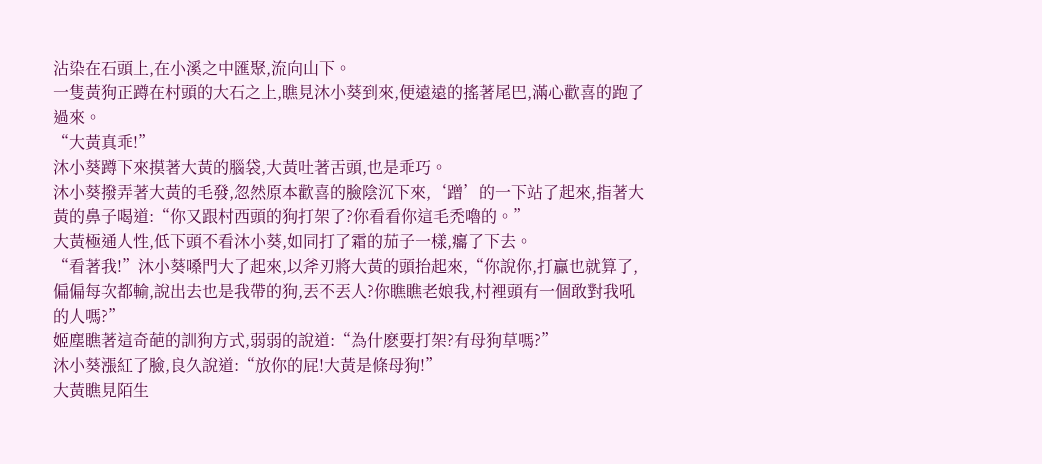沾染在石頭上,在小溪之中匯聚,流向山下。
一隻黃狗正蹲在村頭的大石之上,瞧見沐小葵到來,便遠遠的搖著尾巴,滿心歡喜的跑了過來。
“大黃真乖!”
沐小葵蹲下來摸著大黃的腦袋,大黃吐著舌頭,也是乖巧。
沐小葵撥弄著大黃的毛發,忽然原本歡喜的臉陰沉下來,‘蹭’的一下站了起來,指著大黃的鼻子喝道:“你又跟村西頭的狗打架了?你看看你這毛禿嚕的。”
大黃極通人性,低下頭不看沐小葵,如同打了霜的茄子一樣,癟了下去。
“看著我!”沐小葵嗓門大了起來,以斧刃將大黃的頭抬起來,“你說你,打贏也就算了,偏偏每次都輸,說出去也是我帶的狗,丟不丟人?你瞧瞧老娘我,村裡頭有一個敢對我吼的人嗎?”
姬塵瞧著這奇葩的訓狗方式,弱弱的說道:“為什麽要打架?有母狗草嗎?”
沐小葵漲紅了臉,良久說道:“放你的屁!大黃是條母狗!”
大黃瞧見陌生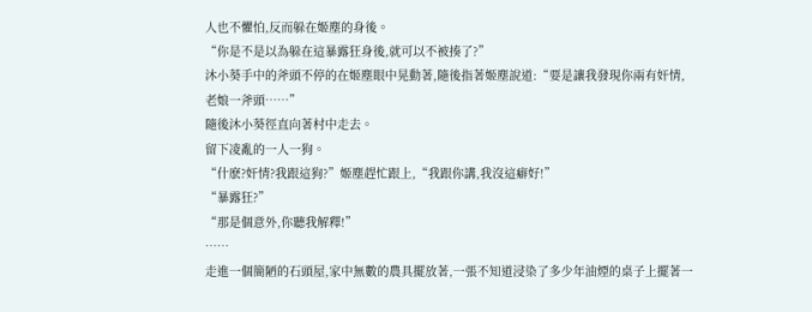人也不懼怕,反而躲在姬塵的身後。
“你是不是以為躲在這暴露狂身後,就可以不被揍了?”
沐小葵手中的斧頭不停的在姬塵眼中晃動著,隨後指著姬塵說道:“要是讓我發現你兩有奸情,老娘一斧頭……”
隨後沐小葵徑直向著村中走去。
留下凌亂的一人一狗。
“什麽?奸情?我跟這狗?”姬塵趕忙跟上,“我跟你講,我沒這癖好!”
“暴露狂?”
“那是個意外,你聽我解釋!”
……
走進一個簡陋的石頭屋,家中無數的農具擺放著,一張不知道浸染了多少年油煙的桌子上擺著一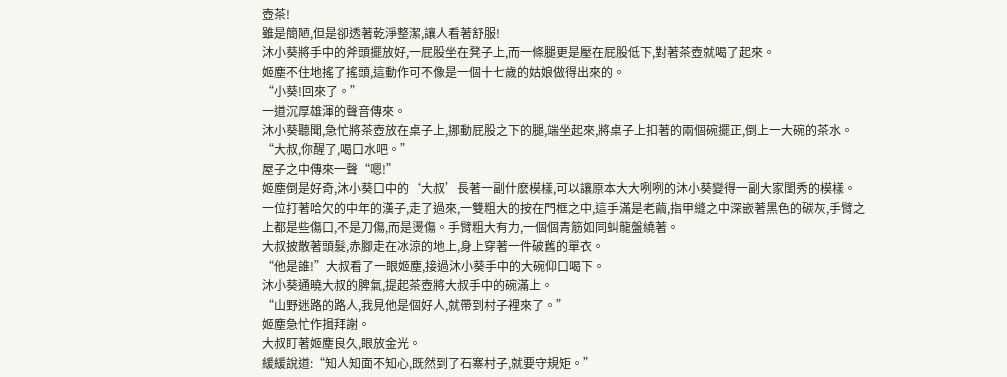壺茶!
雖是簡陋,但是卻透著乾淨整潔,讓人看著舒服!
沐小葵將手中的斧頭擺放好,一屁股坐在凳子上,而一條腿更是壓在屁股低下,對著茶壺就喝了起來。
姬塵不住地搖了搖頭,這動作可不像是一個十七歲的姑娘做得出來的。
“小葵!回來了。”
一道沉厚雄渾的聲音傳來。
沐小葵聽聞,急忙將茶壺放在桌子上,挪動屁股之下的腿,端坐起來,將桌子上扣著的兩個碗擺正,倒上一大碗的茶水。
“大叔,你醒了,喝口水吧。”
屋子之中傳來一聲“嗯!”
姬塵倒是好奇,沐小葵口中的‘大叔’長著一副什麽模樣,可以讓原本大大咧咧的沐小葵變得一副大家閨秀的模樣。
一位打著哈欠的中年的漢子,走了過來,一雙粗大的按在門框之中,這手滿是老繭,指甲縫之中深嵌著黑色的碳灰,手臂之上都是些傷口,不是刀傷,而是燙傷。手臂粗大有力,一個個青筋如同虯龍盤繞著。
大叔披散著頭髮,赤腳走在冰涼的地上,身上穿著一件破舊的單衣。
“他是誰!”大叔看了一眼姬塵,接過沐小葵手中的大碗仰口喝下。
沐小葵通曉大叔的脾氣,提起茶壺將大叔手中的碗滿上。
“山野迷路的路人,我見他是個好人,就帶到村子裡來了。”
姬塵急忙作揖拜謝。
大叔盯著姬塵良久,眼放金光。
緩緩說道:“知人知面不知心,既然到了石寨村子,就要守規矩。”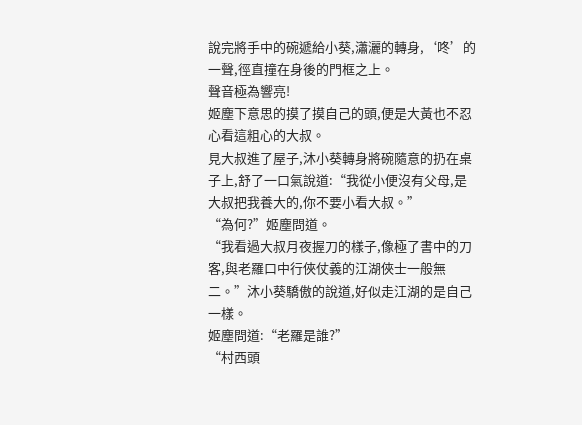說完將手中的碗遞給小葵,瀟灑的轉身,‘咚’的一聲,徑直撞在身後的門框之上。
聲音極為響亮!
姬塵下意思的摸了摸自己的頭,便是大黃也不忍心看這粗心的大叔。
見大叔進了屋子,沐小葵轉身將碗隨意的扔在桌子上,舒了一口氣說道:“我從小便沒有父母,是大叔把我養大的,你不要小看大叔。”
“為何?”姬塵問道。
“我看過大叔月夜握刀的樣子,像極了書中的刀客,與老羅口中行俠仗義的江湖俠士一般無二。”沐小葵驕傲的說道,好似走江湖的是自己一樣。
姬塵問道:“老羅是誰?”
“村西頭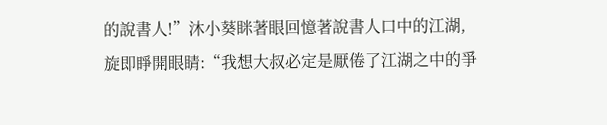的說書人!”沐小葵眯著眼回憶著說書人口中的江湖,旋即睜開眼睛:“我想大叔必定是厭倦了江湖之中的爭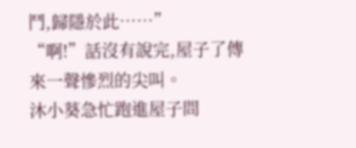鬥,歸隱於此……”
“啊!”話沒有說完,屋子了傳來一聲慘烈的尖叫。
沐小葵急忙跑進屋子問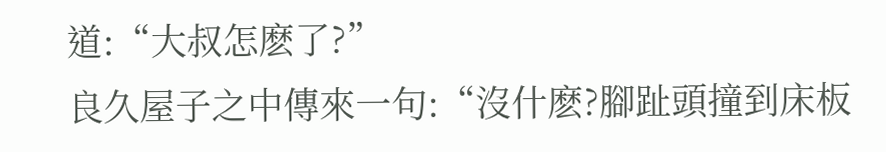道:“大叔怎麽了?”
良久屋子之中傳來一句:“沒什麽?腳趾頭撞到床板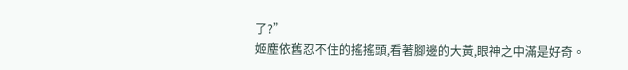了?”
姬塵依舊忍不住的搖搖頭,看著腳邊的大黃,眼神之中滿是好奇。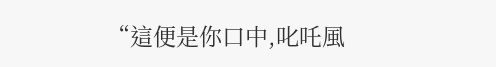“這便是你口中,叱吒風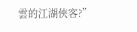雲的江湖俠客?”